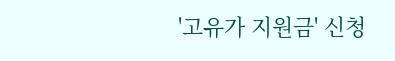'고유가 지원금' 신청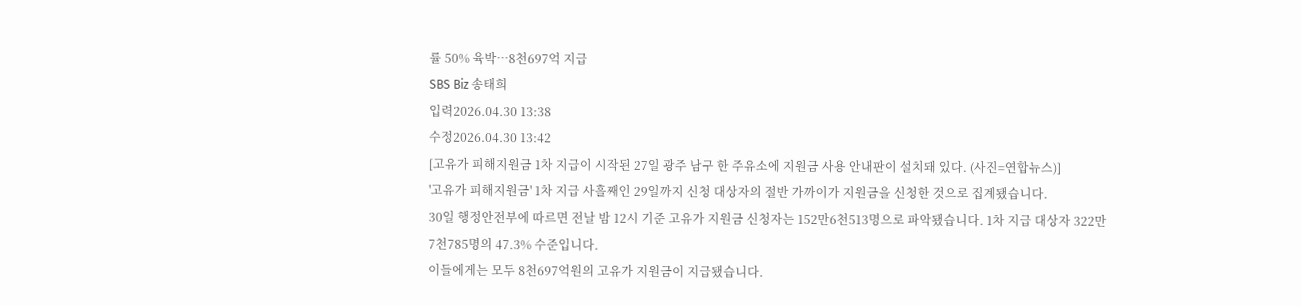률 50% 육박…8천697억 지급
SBS Biz 송태희
입력2026.04.30 13:38
수정2026.04.30 13:42
[고유가 피해지원금 1차 지급이 시작된 27일 광주 남구 한 주유소에 지원금 사용 안내판이 설치돼 있다. (사진=연합뉴스)]
'고유가 피해지원금' 1차 지급 사흘째인 29일까지 신청 대상자의 절반 가까이가 지원금을 신청한 것으로 집계됐습니다.
30일 행정안전부에 따르면 전날 밤 12시 기준 고유가 지원금 신청자는 152만6천513명으로 파악됐습니다. 1차 지급 대상자 322만7천785명의 47.3% 수준입니다.
이들에게는 모두 8천697억원의 고유가 지원금이 지급됐습니다.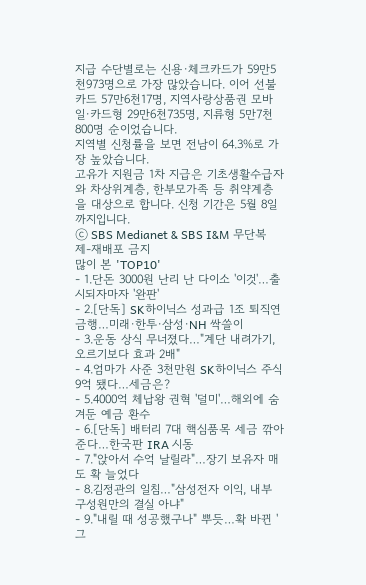지급 수단별로는 신용·체크카드가 59만5천973명으로 가장 많았습니다. 이어 선불카드 57만6천17명, 지역사랑상품권 모바일·카드형 29만6천735명, 지류형 5만7천800명 순이었습니다.
지역별 신청률을 보면 전남이 64.3%로 가장 높았습니다.
고유가 지원금 1차 지급은 기초생활수급자와 차상위계층, 한부모가족 등 취약계층을 대상으로 합니다. 신청 기간은 5월 8일까지입니다.
ⓒ SBS Medianet & SBS I&M 무단복제-재배포 금지
많이 본 'TOP10'
- 1.단돈 3000원 난리 난 다이소 '이것'…출시되자마자 '완판'
- 2.[단독] SK하이닉스 성과급 1조 퇴직연금행…미래·한투·삼성·NH 싹쓸이
- 3.운동 상식 무너졌다…"계단 내려가기, 오르기보다 효과 2배"
- 4.엄마가 사준 3천만원 SK하이닉스 주식 9억 됐다…세금은?
- 5.4000억 체납왕 권혁 '덜미'…해외에 숨겨둔 예금 환수
- 6.[단독] 배터리 7대 핵심품목 세금 깎아준다…한국판 IRA 시동
- 7."앉아서 수억 날릴라"…장기 보유자 매도 확 늘었다
- 8.김정관의 일침…"삼성전자 이익, 내부 구성원만의 결실 아냐"
- 9."내릴 때 성공했구나" 뿌듯…확 바뀐 '그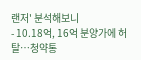랜저' 분석해보니
- 10.18억, 16억 분양가에 허탈…청약통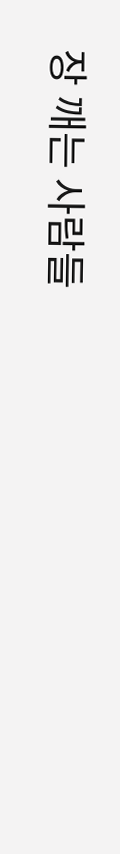장 깨는 사람들